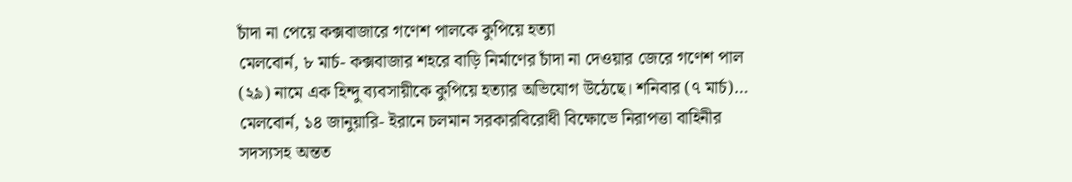চাঁদা না পেয়ে কক্সবাজারে গণেশ পালকে কুপিয়ে হত্যা
মেলবোর্ন, ৮ মার্চ- কক্সবাজার শহরে বাড়ি নির্মাণের চাঁদা না দেওয়ার জেরে গণেশ পাল (২৯) নামে এক হিন্দু ব্যবসায়ীকে কুপিয়ে হত্যার অভিযোগ উঠেছে। শনিবার (৭ মার্চ)…
মেলবোর্ন, ১৪ জানুয়ারি- ইরানে চলমান সরকারবিরোধী বিক্ষোভে নিরাপত্তা বাহিনীর সদস্যসহ অন্তত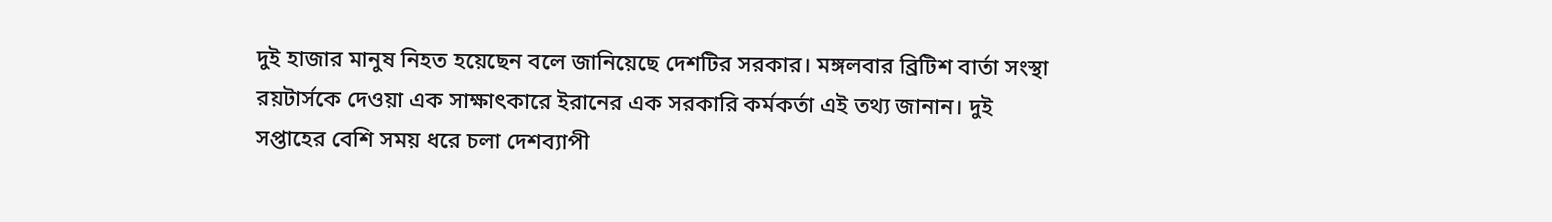দুই হাজার মানুষ নিহত হয়েছেন বলে জানিয়েছে দেশটির সরকার। মঙ্গলবার ব্রিটিশ বার্তা সংস্থা রয়টার্সকে দেওয়া এক সাক্ষাৎকারে ইরানের এক সরকারি কর্মকর্তা এই তথ্য জানান। দুই সপ্তাহের বেশি সময় ধরে চলা দেশব্যাপী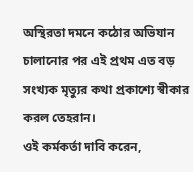অস্থিরতা দমনে কঠোর অভিযান চালানোর পর এই প্রথম এত বড় সংখ্যক মৃত্যুর কথা প্রকাশ্যে স্বীকার করল তেহরান।
ওই কর্মকর্তা দাবি করেন,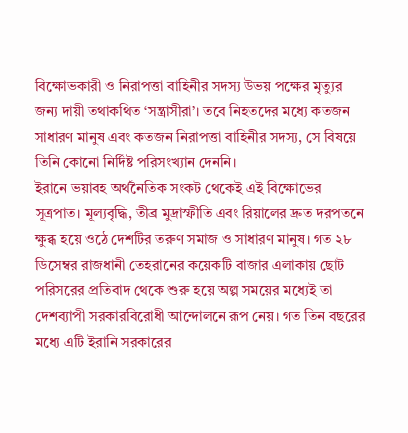বিক্ষোভকারী ও নিরাপত্তা বাহিনীর সদস্য উভয় পক্ষের মৃত্যুর জন্য দায়ী তথাকথিত ‘সন্ত্রাসীরা’। তবে নিহতদের মধ্যে কতজন সাধারণ মানুষ এবং কতজন নিরাপত্তা বাহিনীর সদস্য, সে বিষয়ে তিনি কোনো নির্দিষ্ট পরিসংখ্যান দেননি।
ইরানে ভয়াবহ অর্থনৈতিক সংকট থেকেই এই বিক্ষোভের সূত্রপাত। মূল্যবৃদ্ধি, তীব্র মুদ্রাস্ফীতি এবং রিয়ালের দ্রুত দরপতনে ক্ষুব্ধ হয়ে ওঠে দেশটির তরুণ সমাজ ও সাধারণ মানুষ। গত ২৮ ডিসেম্বর রাজধানী তেহরানের কয়েকটি বাজার এলাকায় ছোট পরিসরের প্রতিবাদ থেকে শুরু হয়ে অল্প সময়ের মধ্যেই তা দেশব্যাপী সরকারবিরোধী আন্দোলনে রূপ নেয়। গত তিন বছরের মধ্যে এটি ইরানি সরকারের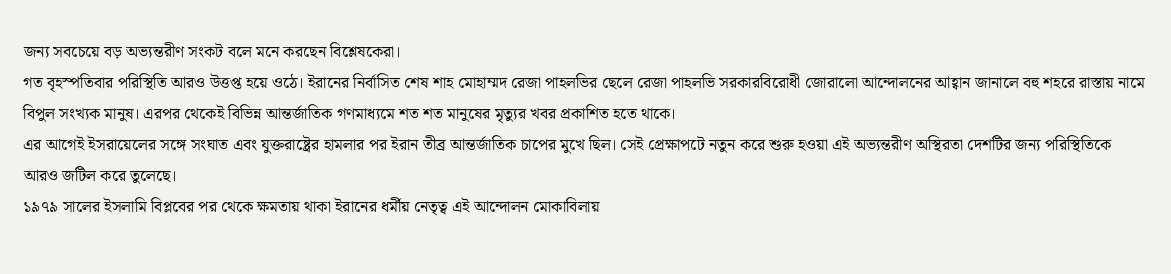জন্য সবচেয়ে বড় অভ্যন্তরীণ সংকট বলে মনে করছেন বিশ্লেষকেরা।
গত বৃহস্পতিবার পরিস্থিতি আরও উত্তপ্ত হয়ে ওঠে। ইরানের নির্বাসিত শেষ শাহ মোহাম্মদ রেজা পাহলভির ছেলে রেজা পাহলভি সরকারবিরোধী জোরালো আন্দোলনের আহ্বান জানালে বহু শহরে রাস্তায় নামে বিপুল সংখ্যক মানুষ। এরপর থেকেই বিভিন্ন আন্তর্জাতিক গণমাধ্যমে শত শত মানুষের মৃত্যুর খবর প্রকাশিত হতে থাকে।
এর আগেই ইসরায়েলের সঙ্গে সংঘাত এবং যুক্তরাষ্ট্রের হামলার পর ইরান তীব্র আন্তর্জাতিক চাপের মুখে ছিল। সেই প্রেক্ষাপটে নতুন করে শুরু হওয়া এই অভ্যন্তরীণ অস্থিরতা দেশটির জন্য পরিস্থিতিকে আরও জটিল করে তুলেছে।
১৯৭৯ সালের ইসলামি বিপ্লবের পর থেকে ক্ষমতায় থাকা ইরানের ধর্মীয় নেতৃত্ব এই আন্দোলন মোকাবিলায়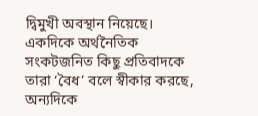দ্বিমুখী অবস্থান নিয়েছে। একদিকে অর্থনৈতিক সংকটজনিত কিছু প্রতিবাদকে তারা ‘বৈধ’ বলে স্বীকার করছে, অন্যদিকে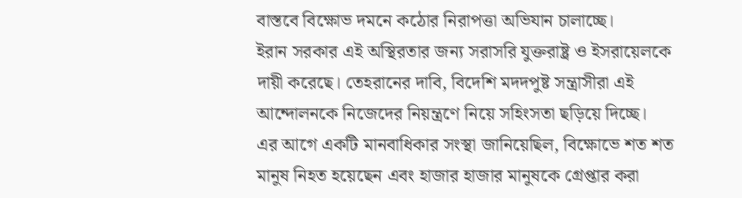বাস্তবে বিক্ষোভ দমনে কঠোর নিরাপত্তা অভিযান চালাচ্ছে।
ইরান সরকার এই অস্থিরতার জন্য সরাসরি যুক্তরাষ্ট্র ও ইসরায়েলকে দায়ী করেছে। তেহরানের দাবি, বিদেশি মদদপুষ্ট সন্ত্রাসীরা এই আন্দোলনকে নিজেদের নিয়ন্ত্রণে নিয়ে সহিংসতা ছড়িয়ে দিচ্ছে।
এর আগে একটি মানবাধিকার সংস্থা জানিয়েছিল, বিক্ষোভে শত শত মানুষ নিহত হয়েছেন এবং হাজার হাজার মানুষকে গ্রেপ্তার করা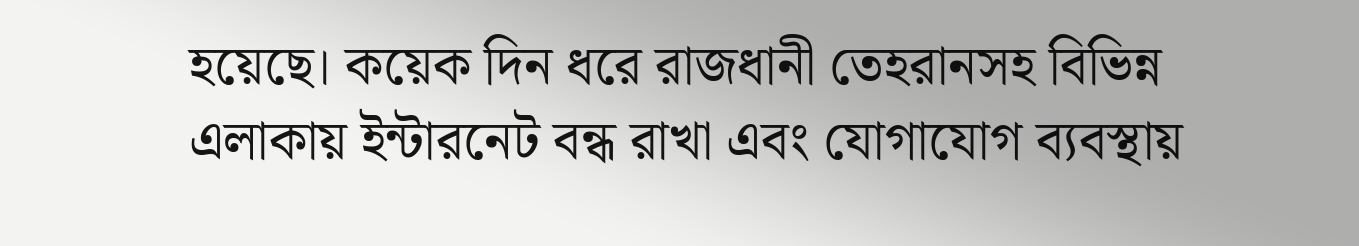হয়েছে। কয়েক দিন ধরে রাজধানী তেহরানসহ বিভিন্ন এলাকায় ইন্টারনেট বন্ধ রাখা এবং যোগাযোগ ব্যবস্থায়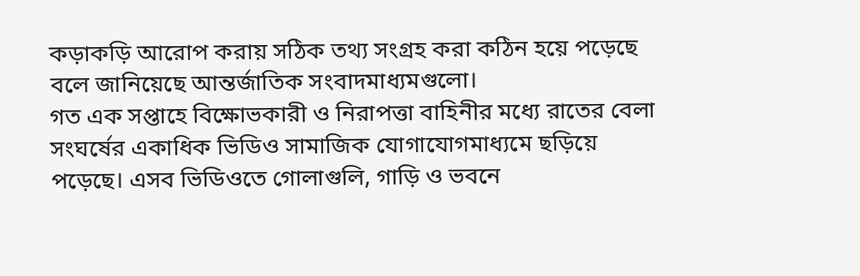কড়াকড়ি আরোপ করায় সঠিক তথ্য সংগ্রহ করা কঠিন হয়ে পড়েছে বলে জানিয়েছে আন্তর্জাতিক সংবাদমাধ্যমগুলো।
গত এক সপ্তাহে বিক্ষোভকারী ও নিরাপত্তা বাহিনীর মধ্যে রাতের বেলা সংঘর্ষের একাধিক ভিডিও সামাজিক যোগাযোগমাধ্যমে ছড়িয়ে পড়েছে। এসব ভিডিওতে গোলাগুলি, গাড়ি ও ভবনে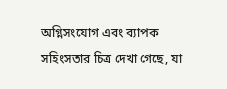অগ্নিসংযোগ এবং ব্যাপক সহিংসতার চিত্র দেখা গেছে, যা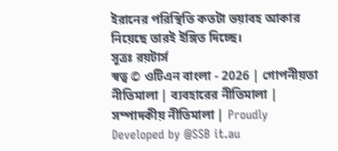ইরানের পরিস্থিতি কতটা ভয়াবহ আকার নিয়েছে তারই ইঙ্গিত দিচ্ছে।
সূত্রঃ রয়টার্স
স্বত্ব © ওটিএন বাংলা - 2026 | গোপনীয়তা নীতিমালা | ব্যবহারের নীতিমালা | সম্পাদকীয় নীতিমালা | Proudly Developed by @SSB it.au